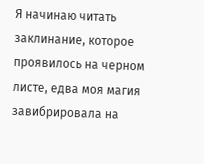Я начинаю читать заклинание, которое проявилось на черном листе, едва моя магия завибрировала на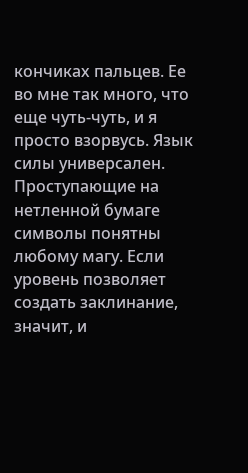кончиках пальцев. Ее во мне так много, что еще чуть-чуть, и я просто взорвусь. Язык силы универсален. Проступающие на нетленной бумаге символы понятны любому магу. Если уровень позволяет создать заклинание, значит, и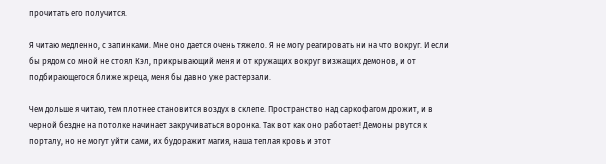прочитать его получится.

Я читаю медленно, с запинками. Мне оно дается очень тяжело. Я не могу реагировать ни на что вокруг. И если бы рядом со мной не стоял Кэл, прикрывающий меня и от кружащих вокруг визжащих демонов, и от подбирающегося ближе жреца, меня бы давно уже растерзали.

Чем дольше я читаю, тем плотнее становится воздух в склепе. Пространство над саркофагом дрожит, и в черной бездне на потолке начинает закручиваться воронка. Так вот как оно работает! Демоны рвутся к порталу, но не могут уйти сами, их будоражит магия, наша теплая кровь и этот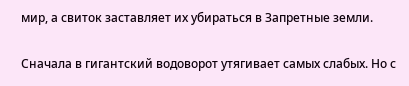мир, а свиток заставляет их убираться в Запретные земли.

Сначала в гигантский водоворот утягивает самых слабых. Но с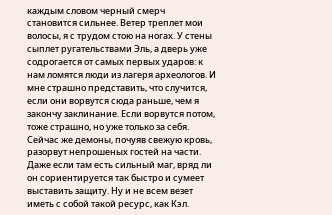каждым словом черный смерч становится сильнее. Ветер треплет мои волосы, я с трудом стою на ногах. У стены сыплет ругательствами Эль, а дверь уже содрогается от самых первых ударов: к нам ломятся люди из лагеря археологов. И мне страшно представить, что случится, если они ворвутся сюда раньше, чем я закончу заклинание. Если ворвутся потом, тоже страшно, но уже только за себя. Сейчас же демоны, почуяв свежую кровь, разорвут непрошеных гостей на части. Даже если там есть сильный маг, вряд ли он сориентируется так быстро и сумеет выставить защиту. Ну и не всем везет иметь с собой такой ресурс, как Кэл.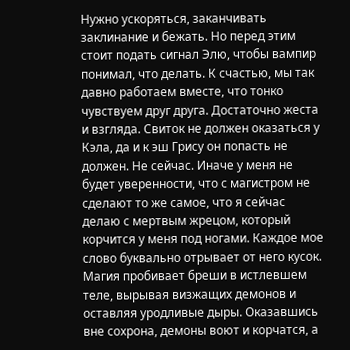Нужно ускоряться, заканчивать заклинание и бежать. Но перед этим стоит подать сигнал Элю, чтобы вампир понимал, что делать. К счастью, мы так давно работаем вместе, что тонко чувствуем друг друга. Достаточно жеста и взгляда. Свиток не должен оказаться у Кэла, да и к эш Грису он попасть не должен. Не сейчас. Иначе у меня не будет уверенности, что с магистром не сделают то же самое, что я сейчас делаю с мертвым жрецом, который корчится у меня под ногами. Каждое мое слово буквально отрывает от него кусок. Магия пробивает бреши в истлевшем теле, вырывая визжащих демонов и оставляя уродливые дыры. Оказавшись вне сохрона, демоны воют и корчатся, а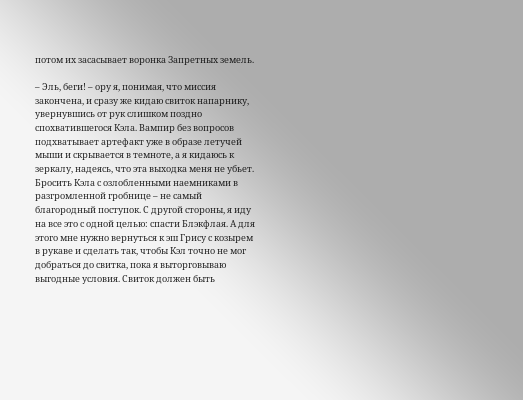потом их засасывает воронка Запретных земель.

– Эль, беги! – ору я, понимая, что миссия закончена, и сразу же кидаю свиток напарнику, увернувшись от рук слишком поздно спохватившегося Кэла. Вампир без вопросов подхватывает артефакт уже в образе летучей мыши и скрывается в темноте, а я кидаюсь к зеркалу, надеясь, что эта выходка меня не убьет. Бросить Кэла с озлобленными наемниками в разгромленной гробнице – не самый благородный поступок. С другой стороны, я иду на все это с одной целью: спасти Блэкфлая. А для этого мне нужно вернуться к эш Грису с козырем в рукаве и сделать так, чтобы Кэл точно не мог добраться до свитка, пока я выторговываю выгодные условия. Свиток должен быть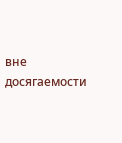вне досягаемости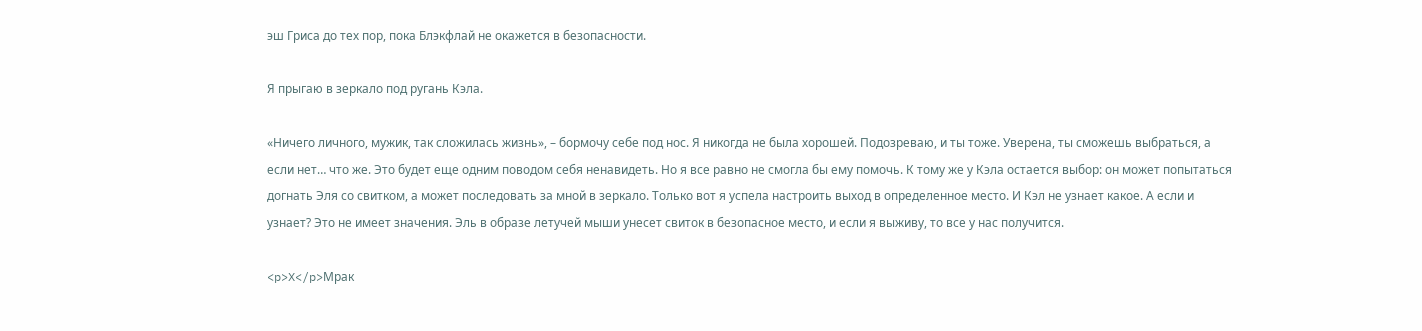эш Гриса до тех пор, пока Блэкфлай не окажется в безопасности.

Я прыгаю в зеркало под ругань Кэла.

«Ничего личного, мужик, так сложилась жизнь», – бормочу себе под нос. Я никогда не была хорошей. Подозреваю, и ты тоже. Уверена, ты сможешь выбраться, а если нет… что же. Это будет еще одним поводом себя ненавидеть. Но я все равно не смогла бы ему помочь. К тому же у Кэла остается выбор: он может попытаться догнать Эля со свитком, а может последовать за мной в зеркало. Только вот я успела настроить выход в определенное место. И Кэл не узнает какое. А если и узнает? Это не имеет значения. Эль в образе летучей мыши унесет свиток в безопасное место, и если я выживу, то все у нас получится.

<p>X</p>Мрак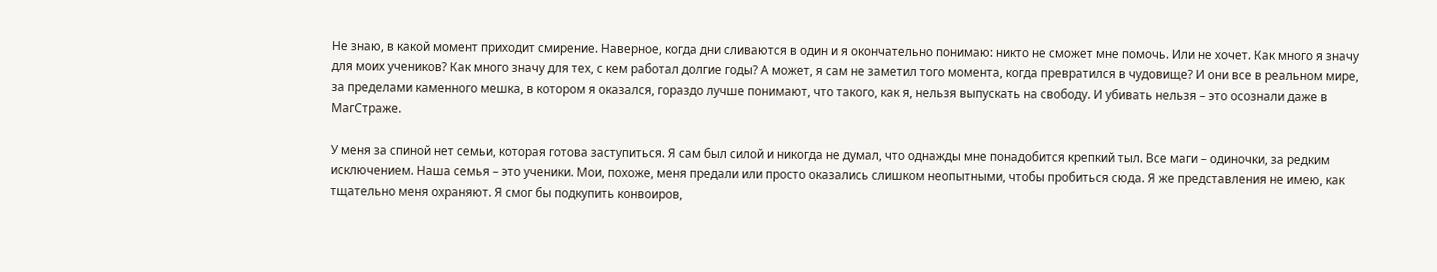Не знаю, в какой момент приходит смирение. Наверное, когда дни сливаются в один и я окончательно понимаю: никто не сможет мне помочь. Или не хочет. Как много я значу для моих учеников? Как много значу для тех, с кем работал долгие годы? А может, я сам не заметил того момента, когда превратился в чудовище? И они все в реальном мире, за пределами каменного мешка, в котором я оказался, гораздо лучше понимают, что такого, как я, нельзя выпускать на свободу. И убивать нельзя – это осознали даже в МагСтраже.

У меня за спиной нет семьи, которая готова заступиться. Я сам был силой и никогда не думал, что однажды мне понадобится крепкий тыл. Все маги – одиночки, за редким исключением. Наша семья – это ученики. Мои, похоже, меня предали или просто оказались слишком неопытными, чтобы пробиться сюда. Я же представления не имею, как тщательно меня охраняют. Я смог бы подкупить конвоиров,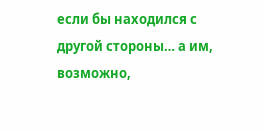если бы находился с другой стороны… а им, возможно,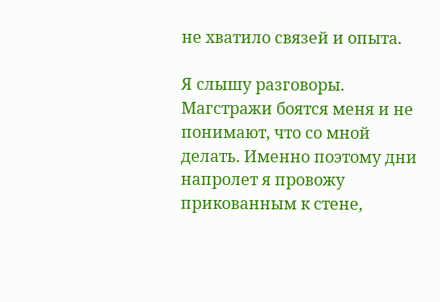не хватило связей и опыта.

Я слышу разговоры. Магстражи боятся меня и не понимают, что со мной делать. Именно поэтому дни напролет я провожу прикованным к стене,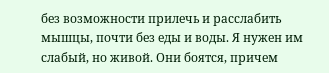без возможности прилечь и расслабить мышцы, почти без еды и воды. Я нужен им слабый, но живой. Они боятся, причем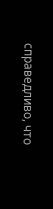справедливо, что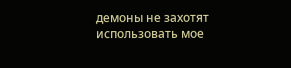демоны не захотят использовать мое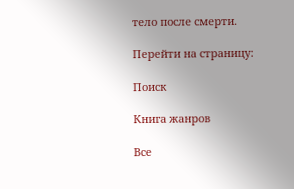тело после смерти.

Перейти на страницу:

Поиск

Книга жанров

Все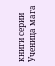книги серии Ученица мага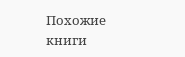Похожие книги